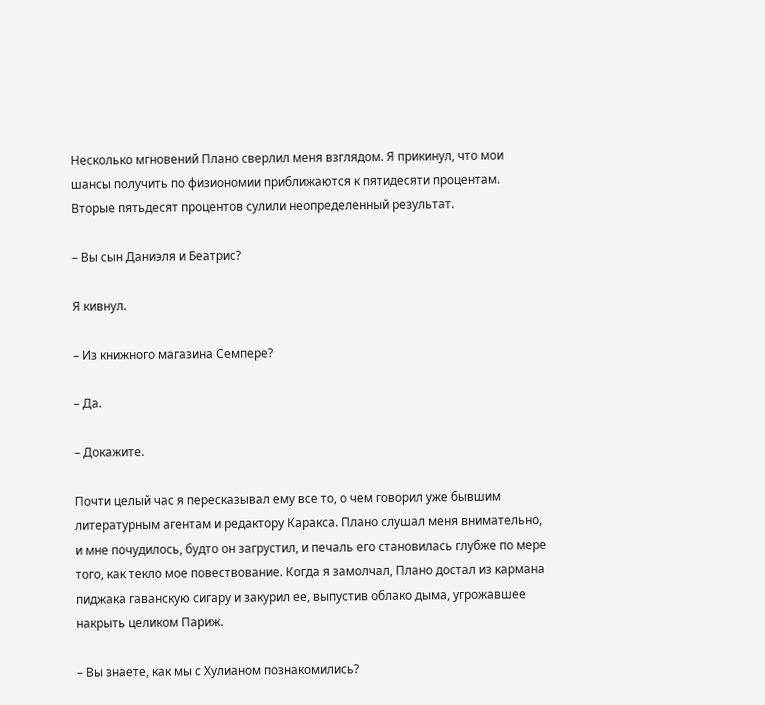Несколько мгновений Плано сверлил меня взглядом. Я прикинул, что мои шансы получить по физиономии приближаются к пятидесяти процентам. Вторые пятьдесят процентов сулили неопределенный результат.

– Вы сын Даниэля и Беатрис?

Я кивнул.

– Из книжного магазина Семпере?

– Да.

– Докажите.

Почти целый час я пересказывал ему все то, о чем говорил уже бывшим литературным агентам и редактору Каракса. Плано слушал меня внимательно, и мне почудилось, будто он загрустил, и печаль его становилась глубже по мере того, как текло мое повествование. Когда я замолчал, Плано достал из кармана пиджака гаванскую сигару и закурил ее, выпустив облако дыма, угрожавшее накрыть целиком Париж.

– Вы знаете, как мы с Хулианом познакомились?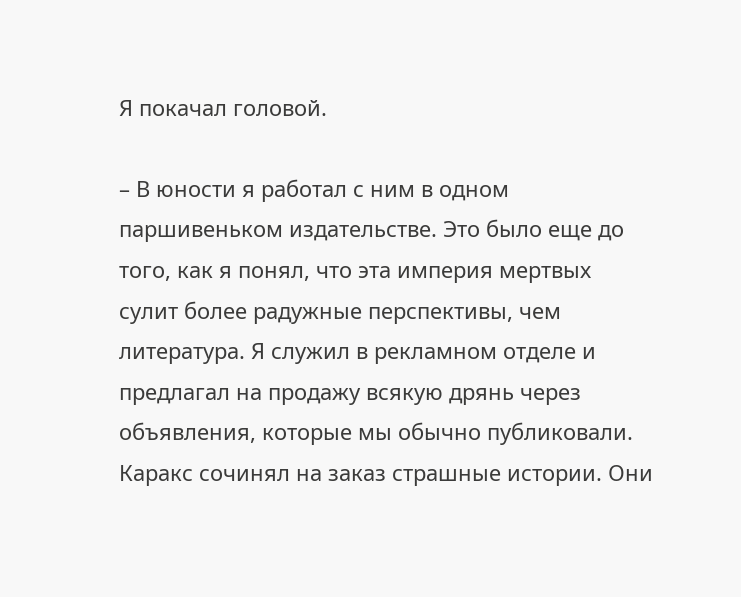Я покачал головой.

– В юности я работал с ним в одном паршивеньком издательстве. Это было еще до того, как я понял, что эта империя мертвых сулит более радужные перспективы, чем литература. Я служил в рекламном отделе и предлагал на продажу всякую дрянь через объявления, которые мы обычно публиковали. Каракс сочинял на заказ страшные истории. Они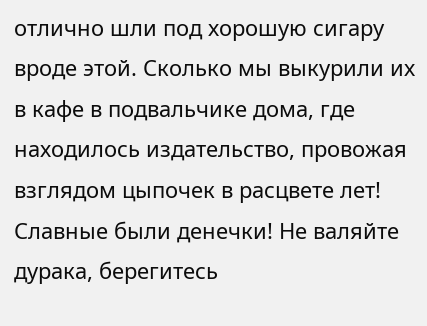отлично шли под хорошую сигару вроде этой. Сколько мы выкурили их в кафе в подвальчике дома, где находилось издательство, провожая взглядом цыпочек в расцвете лет! Славные были денечки! Не валяйте дурака, берегитесь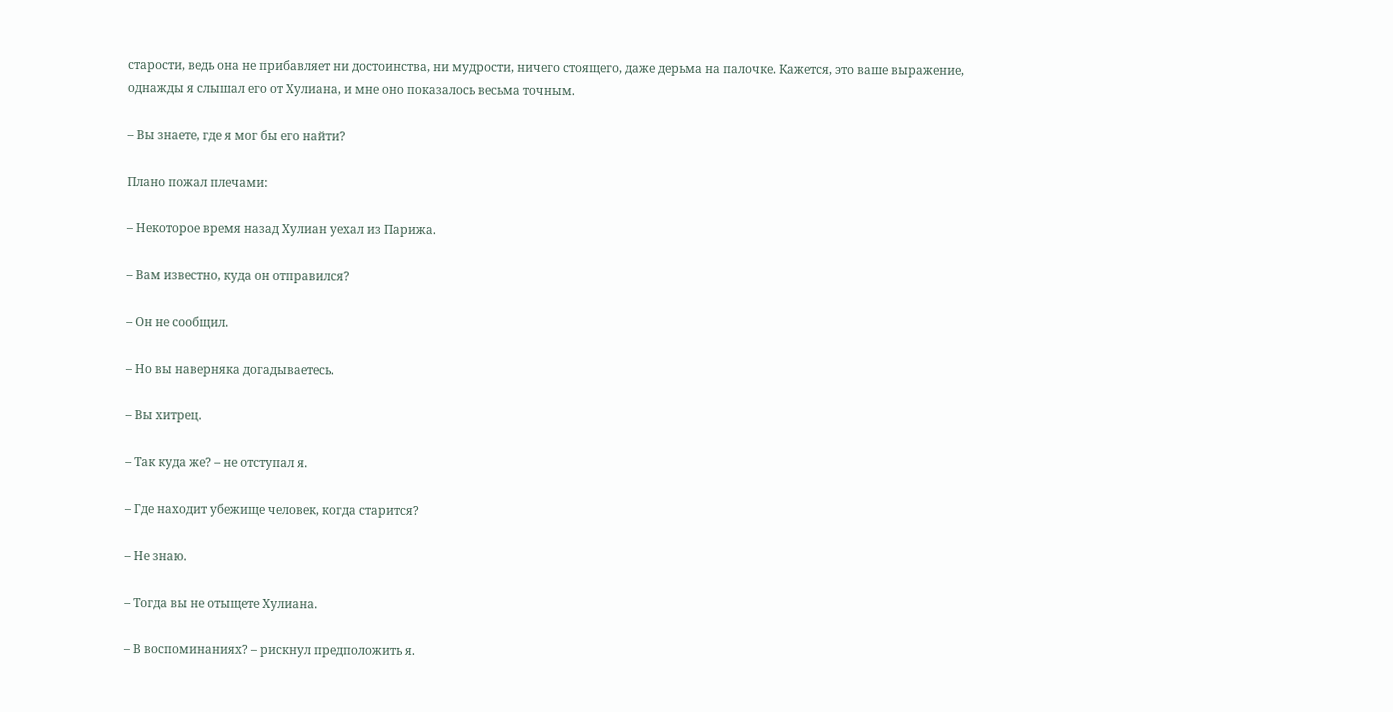старости, ведь она не прибавляет ни достоинства, ни мудрости, ничего стоящего, даже дерьма на палочке. Кажется, это ваше выражение, однажды я слышал его от Хулиана, и мне оно показалось весьма точным.

– Вы знаете, где я мог бы его найти?

Плано пожал плечами:

– Некоторое время назад Хулиан уехал из Парижа.

– Вам известно, куда он отправился?

– Он не сообщил.

– Но вы наверняка догадываетесь.

– Вы хитрец.

– Так куда же? – не отступал я.

– Где находит убежище человек, когда старится?

– Не знаю.

– Тогда вы не отыщете Хулиана.

– В воспоминаниях? – рискнул предположить я.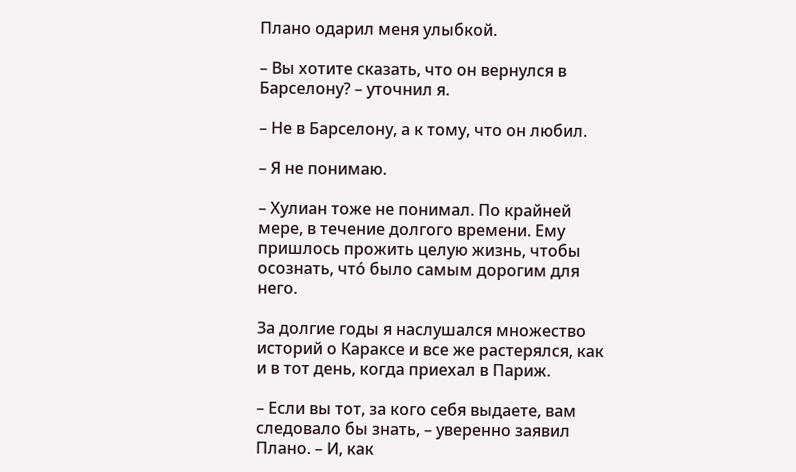Плано одарил меня улыбкой.

– Вы хотите сказать, что он вернулся в Барселону? – уточнил я.

– Не в Барселону, а к тому, что он любил.

– Я не понимаю.

– Хулиан тоже не понимал. По крайней мере, в течение долгого времени. Ему пришлось прожить целую жизнь, чтобы осознать, что́ было самым дорогим для него.

За долгие годы я наслушался множество историй о Караксе и все же растерялся, как и в тот день, когда приехал в Париж.

– Если вы тот, за кого себя выдаете, вам следовало бы знать, – уверенно заявил Плано. – И, как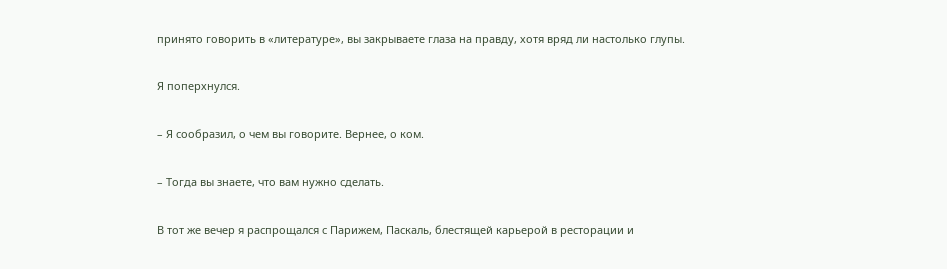принято говорить в «литературе», вы закрываете глаза на правду, хотя вряд ли настолько глупы.

Я поперхнулся.

– Я сообразил, о чем вы говорите. Вернее, о ком.

– Тогда вы знаете, что вам нужно сделать.

В тот же вечер я распрощался с Парижем, Паскаль, блестящей карьерой в ресторации и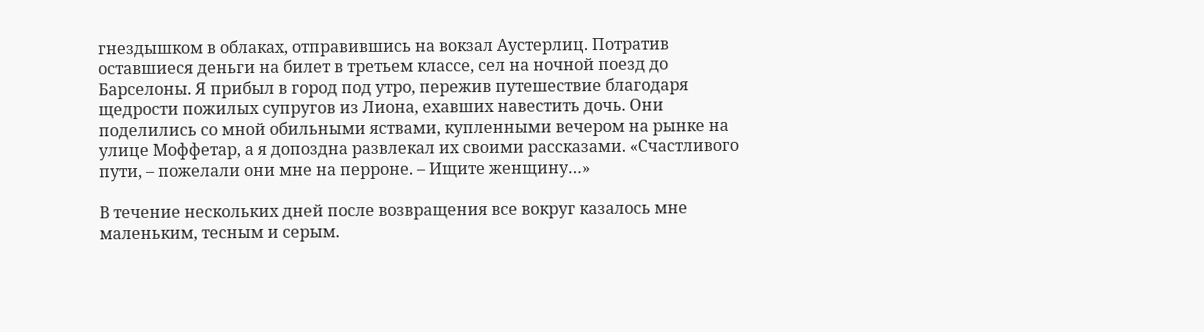гнездышком в облаках, отправившись на вокзал Аустерлиц. Потратив оставшиеся деньги на билет в третьем классе, сел на ночной поезд до Барселоны. Я прибыл в город под утро, пережив путешествие благодаря щедрости пожилых супругов из Лиона, ехавших навестить дочь. Они поделились со мной обильными яствами, купленными вечером на рынке на улице Моффетар, а я допоздна развлекал их своими рассказами. «Счастливого пути, – пожелали они мне на перроне. – Ищите женщину…»

В течение нескольких дней после возвращения все вокруг казалось мне маленьким, тесным и серым.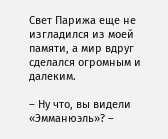Свет Парижа еще не изгладился из моей памяти, а мир вдруг сделался огромным и далеким.

– Ну что, вы видели «Эмманюэль»? –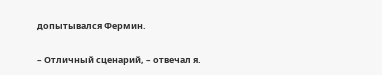допытывался Фермин.

– Отличный сценарий, – отвечал я.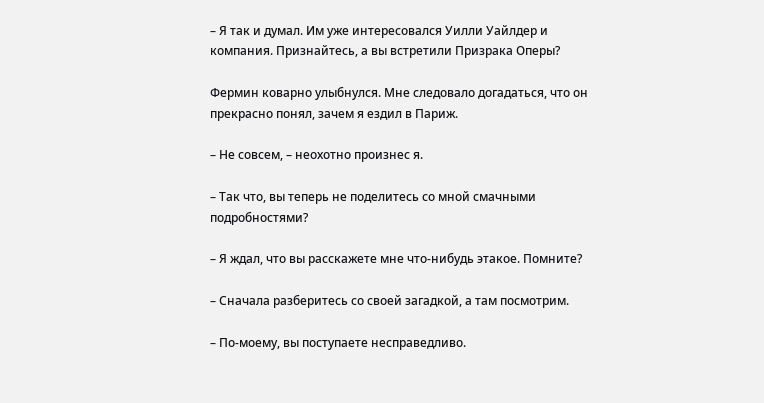– Я так и думал. Им уже интересовался Уилли Уайлдер и компания. Признайтесь, а вы встретили Призрака Оперы?

Фермин коварно улыбнулся. Мне следовало догадаться, что он прекрасно понял, зачем я ездил в Париж.

– Не совсем, – неохотно произнес я.

– Так что, вы теперь не поделитесь со мной смачными подробностями?

– Я ждал, что вы расскажете мне что-нибудь этакое. Помните?

– Сначала разберитесь со своей загадкой, а там посмотрим.

– По-моему, вы поступаете несправедливо.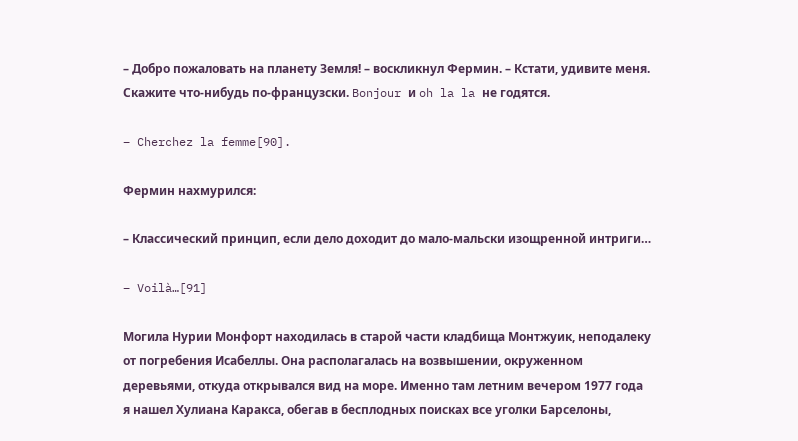– Добро пожаловать на планету Земля! – воскликнул Фермин. – Кстати, удивите меня. Скажите что-нибудь по-французски. Bonjour и oh la la не годятся.

– Cherchez la femme[90].

Фермин нахмурился:

– Классический принцип, если дело доходит до мало-мальски изощренной интриги…

– Voilà…[91]

Могила Нурии Монфорт находилась в старой части кладбища Монтжуик, неподалеку от погребения Исабеллы. Она располагалась на возвышении, окруженном деревьями, откуда открывался вид на море. Именно там летним вечером 1977 года я нашел Хулиана Каракса, обегав в бесплодных поисках все уголки Барселоны,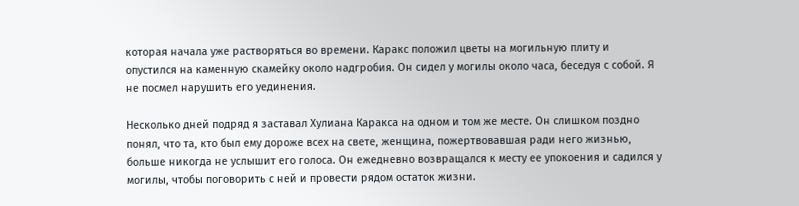которая начала уже растворяться во времени. Каракс положил цветы на могильную плиту и опустился на каменную скамейку около надгробия. Он сидел у могилы около часа, беседуя с собой. Я не посмел нарушить его уединения.

Несколько дней подряд я заставал Хулиана Каракса на одном и том же месте. Он слишком поздно понял, что та, кто был ему дороже всех на свете, женщина, пожертвовавшая ради него жизнью, больше никогда не услышит его голоса. Он ежедневно возвращался к месту ее упокоения и садился у могилы, чтобы поговорить с ней и провести рядом остаток жизни.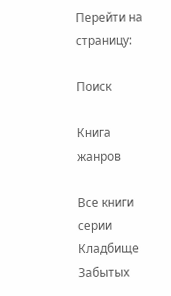Перейти на страницу:

Поиск

Книга жанров

Все книги серии Кладбище Забытых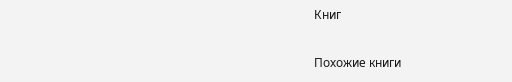Книг

Похожие книги